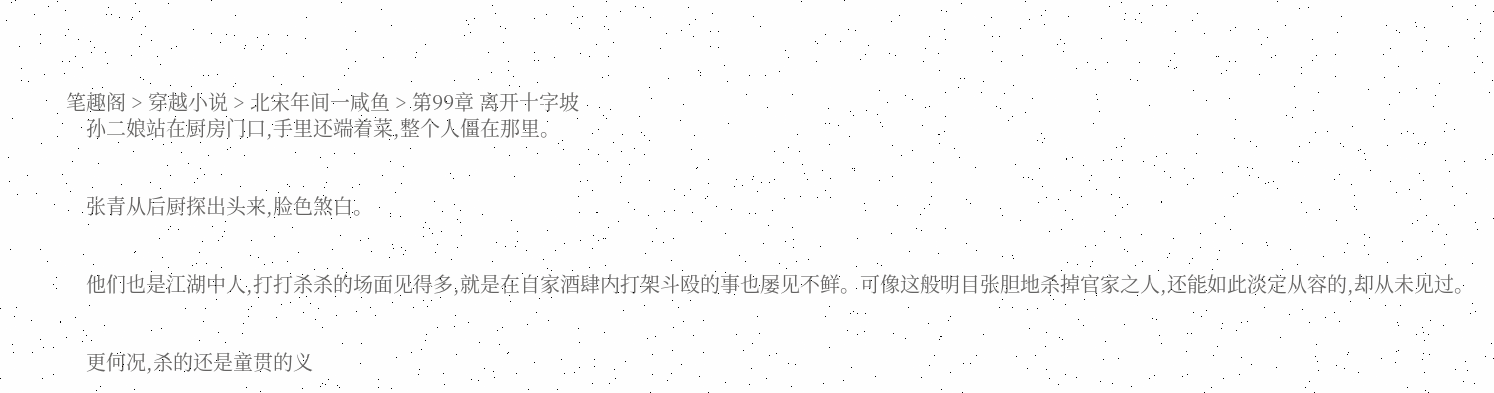笔趣阁 > 穿越小说 > 北宋年间一咸鱼 > 第99章 离开十字坡
    孙二娘站在厨房门口,手里还端着菜,整个人僵在那里。


    张青从后厨探出头来,脸色煞白。


    他们也是江湖中人,打打杀杀的场面见得多,就是在自家酒肆内打架斗殴的事也屡见不鲜。可像这般明目张胆地杀掉官家之人,还能如此淡定从容的,却从未见过。


    更何况,杀的还是童贯的义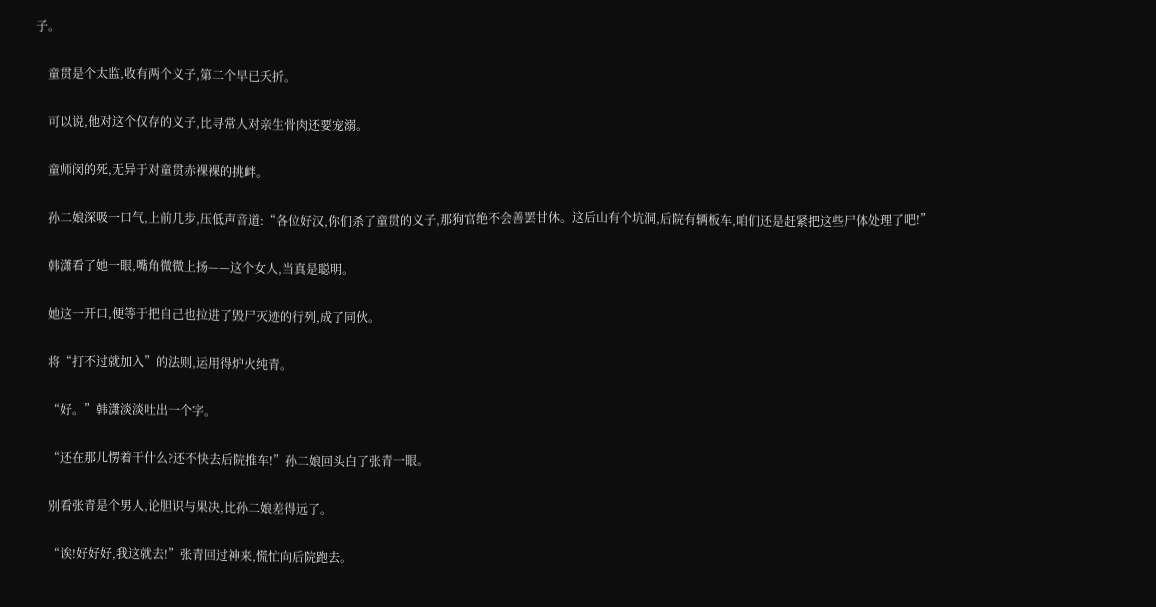子。


    童贯是个太监,收有两个义子,第二个早已夭折。


    可以说,他对这个仅存的义子,比寻常人对亲生骨肉还要宠溺。


    童师闵的死,无异于对童贯赤裸裸的挑衅。


    孙二娘深吸一口气,上前几步,压低声音道:“各位好汉,你们杀了童贯的义子,那狗官绝不会善罢甘休。这后山有个坑洞,后院有辆板车,咱们还是赶紧把这些尸体处理了吧!”


    韩潇看了她一眼,嘴角微微上扬——这个女人,当真是聪明。


    她这一开口,便等于把自己也拉进了毁尸灭迹的行列,成了同伙。


    将“打不过就加入”的法则,运用得炉火纯青。


    “好。”韩潇淡淡吐出一个字。


    “还在那儿愣着干什么?还不快去后院推车!”孙二娘回头白了张青一眼。


    别看张青是个男人,论胆识与果决,比孙二娘差得远了。


    “诶!好好好,我这就去!”张青回过神来,慌忙向后院跑去。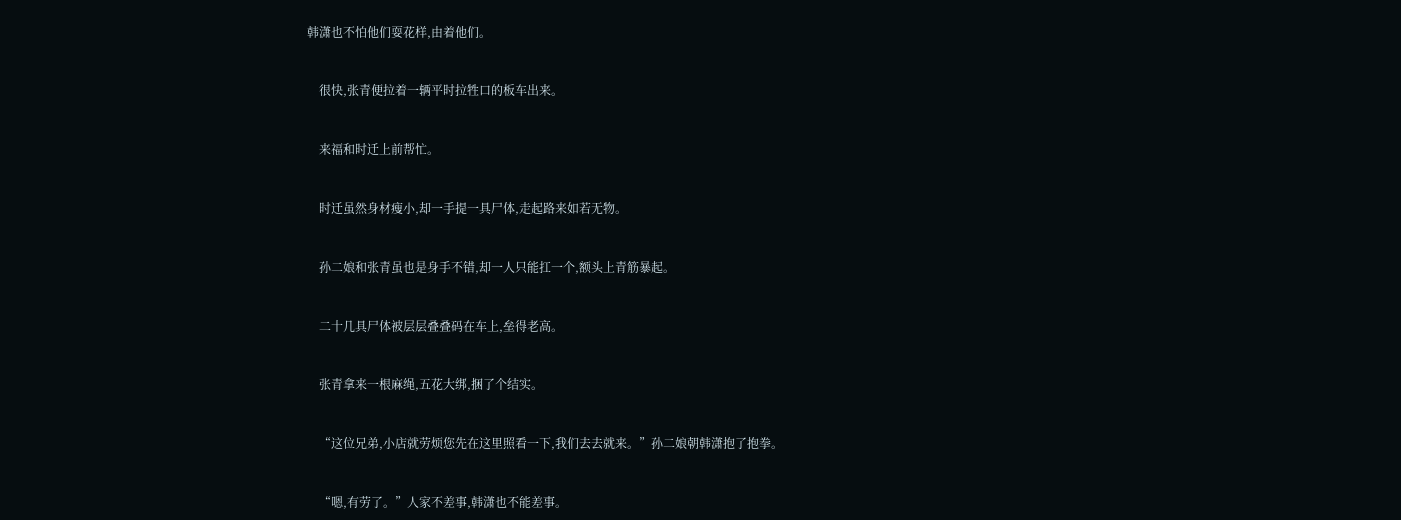韩潇也不怕他们耍花样,由着他们。


    很快,张青便拉着一辆平时拉牲口的板车出来。


    来福和时迁上前帮忙。


    时迁虽然身材瘦小,却一手提一具尸体,走起路来如若无物。


    孙二娘和张青虽也是身手不错,却一人只能扛一个,额头上青筋暴起。


    二十几具尸体被层层叠叠码在车上,垒得老高。


    张青拿来一根麻绳,五花大绑,捆了个结实。


    “这位兄弟,小店就劳烦您先在这里照看一下,我们去去就来。”孙二娘朝韩潇抱了抱拳。


    “嗯,有劳了。”人家不差事,韩潇也不能差事。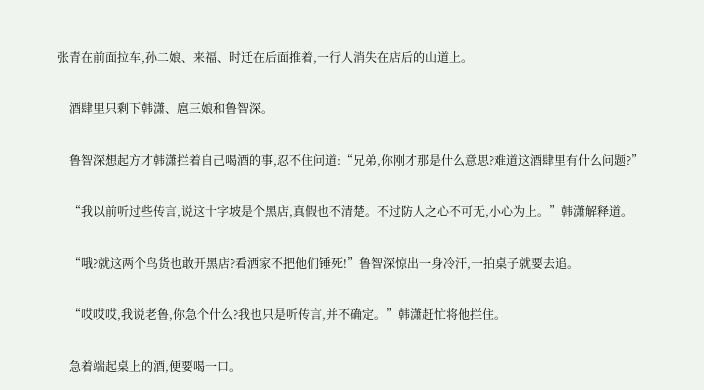张青在前面拉车,孙二娘、来福、时迁在后面推着,一行人消失在店后的山道上。


    酒肆里只剩下韩潇、扈三娘和鲁智深。


    鲁智深想起方才韩潇拦着自己喝酒的事,忍不住问道:“兄弟,你刚才那是什么意思?难道这酒肆里有什么问题?”


    “我以前听过些传言,说这十字坡是个黑店,真假也不清楚。不过防人之心不可无,小心为上。”韩潇解释道。


    “哦?就这两个鸟货也敢开黑店?看洒家不把他们锤死!”鲁智深惊出一身冷汗,一拍桌子就要去追。


    “哎哎哎,我说老鲁,你急个什么?我也只是听传言,并不确定。”韩潇赶忙将他拦住。


    急着端起桌上的酒,便要喝一口。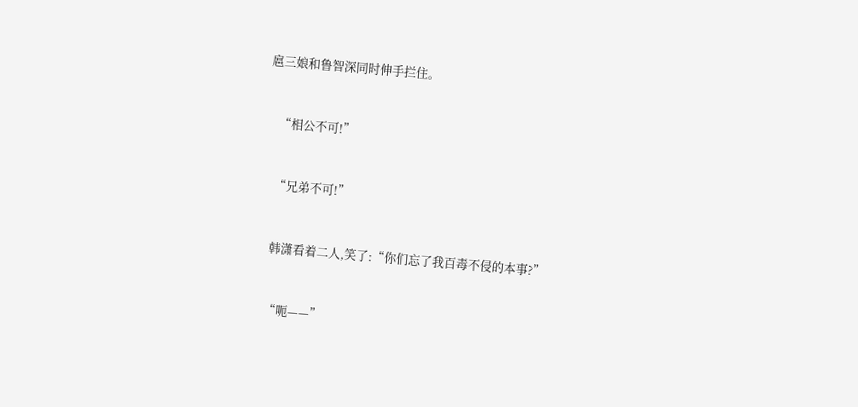扈三娘和鲁智深同时伸手拦住。


    “相公不可!”


    “兄弟不可!”


    韩潇看着二人,笑了:“你们忘了我百毒不侵的本事?”


    “呃——”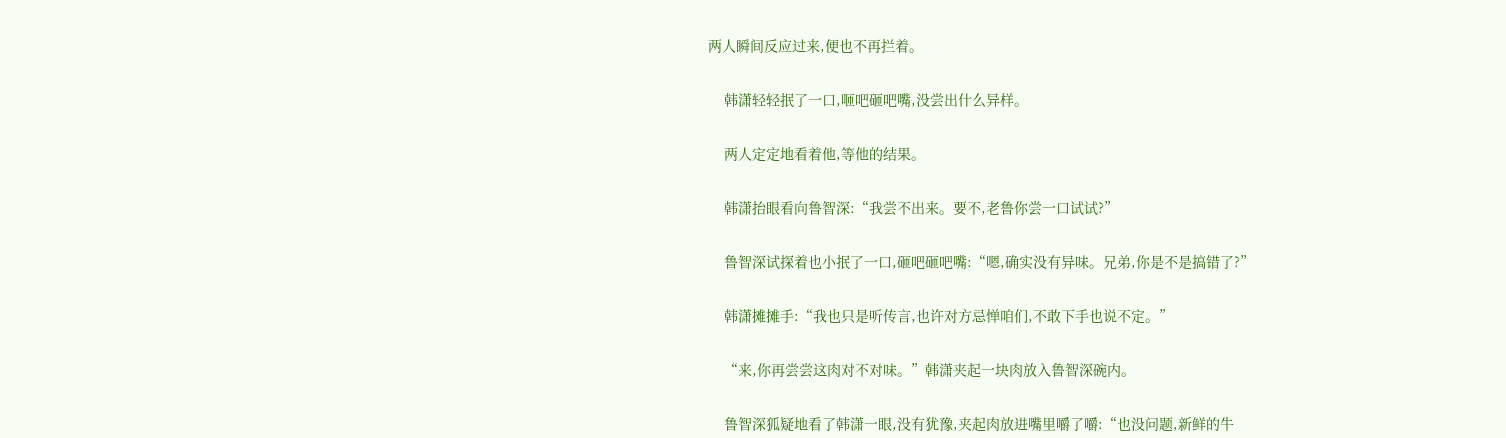两人瞬间反应过来,便也不再拦着。


    韩潇轻轻抿了一口,咂吧砸吧嘴,没尝出什么异样。


    两人定定地看着他,等他的结果。


    韩潇抬眼看向鲁智深:“我尝不出来。要不,老鲁你尝一口试试?”


    鲁智深试探着也小抿了一口,砸吧砸吧嘴:“嗯,确实没有异味。兄弟,你是不是搞错了?”


    韩潇摊摊手:“我也只是听传言,也许对方忌惮咱们,不敢下手也说不定。”


    “来,你再尝尝这肉对不对味。”韩潇夹起一块肉放入鲁智深碗内。


    鲁智深狐疑地看了韩潇一眼,没有犹豫,夹起肉放进嘴里嚼了嚼:“也没问题,新鲜的牛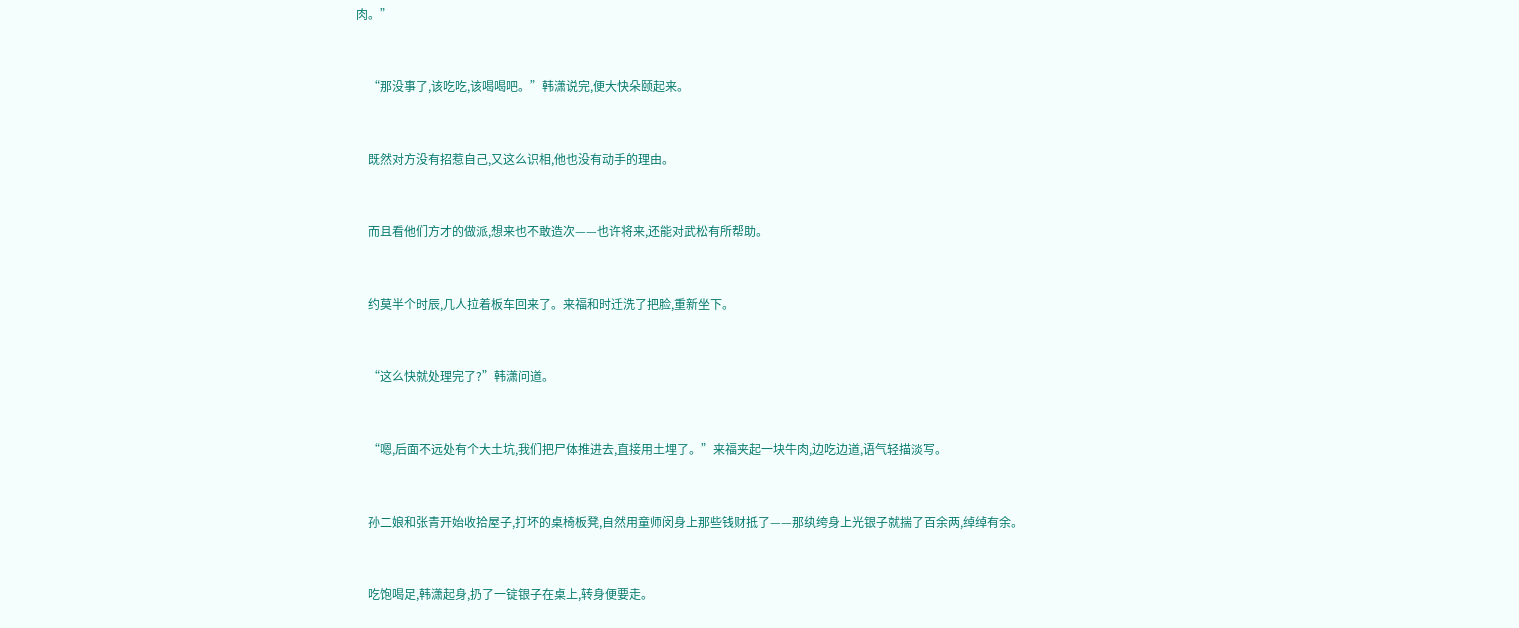肉。”


    “那没事了,该吃吃,该喝喝吧。”韩潇说完,便大快朵颐起来。


    既然对方没有招惹自己,又这么识相,他也没有动手的理由。


    而且看他们方才的做派,想来也不敢造次——也许将来,还能对武松有所帮助。


    约莫半个时辰,几人拉着板车回来了。来福和时迁洗了把脸,重新坐下。


    “这么快就处理完了?”韩潇问道。


    “嗯,后面不远处有个大土坑,我们把尸体推进去,直接用土埋了。”来福夹起一块牛肉,边吃边道,语气轻描淡写。


    孙二娘和张青开始收拾屋子,打坏的桌椅板凳,自然用童师闵身上那些钱财抵了——那纨绔身上光银子就揣了百余两,绰绰有余。


    吃饱喝足,韩潇起身,扔了一锭银子在桌上,转身便要走。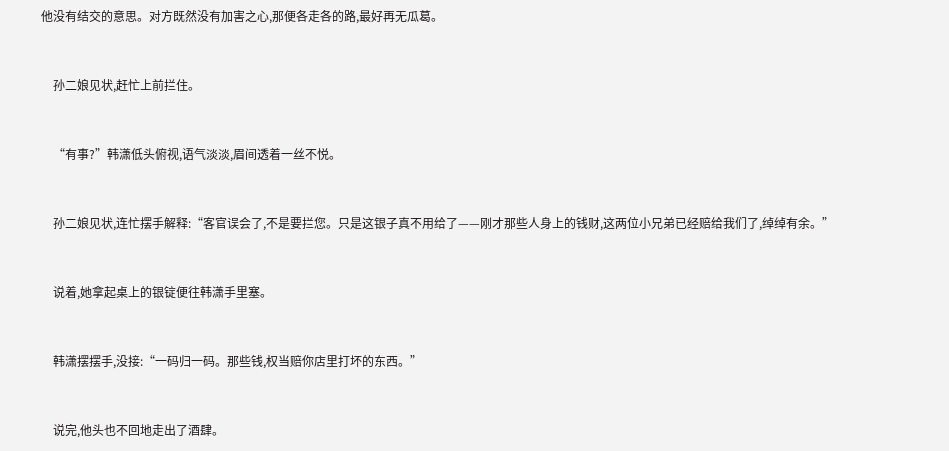他没有结交的意思。对方既然没有加害之心,那便各走各的路,最好再无瓜葛。


    孙二娘见状,赶忙上前拦住。


    “有事?”韩潇低头俯视,语气淡淡,眉间透着一丝不悦。


    孙二娘见状,连忙摆手解释:“客官误会了,不是要拦您。只是这银子真不用给了——刚才那些人身上的钱财,这两位小兄弟已经赔给我们了,绰绰有余。”


    说着,她拿起桌上的银锭便往韩潇手里塞。


    韩潇摆摆手,没接:“一码归一码。那些钱,权当赔你店里打坏的东西。”


    说完,他头也不回地走出了酒肆。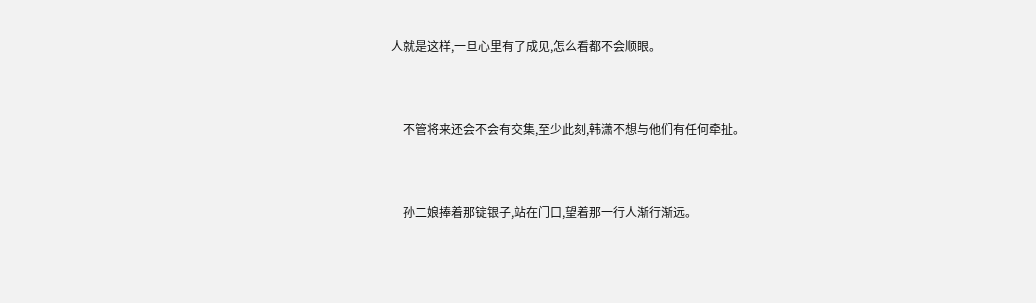人就是这样,一旦心里有了成见,怎么看都不会顺眼。


    不管将来还会不会有交集,至少此刻,韩潇不想与他们有任何牵扯。


    孙二娘捧着那锭银子,站在门口,望着那一行人渐行渐远。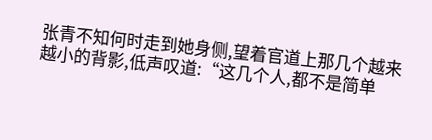张青不知何时走到她身侧,望着官道上那几个越来越小的背影,低声叹道:“这几个人,都不是简单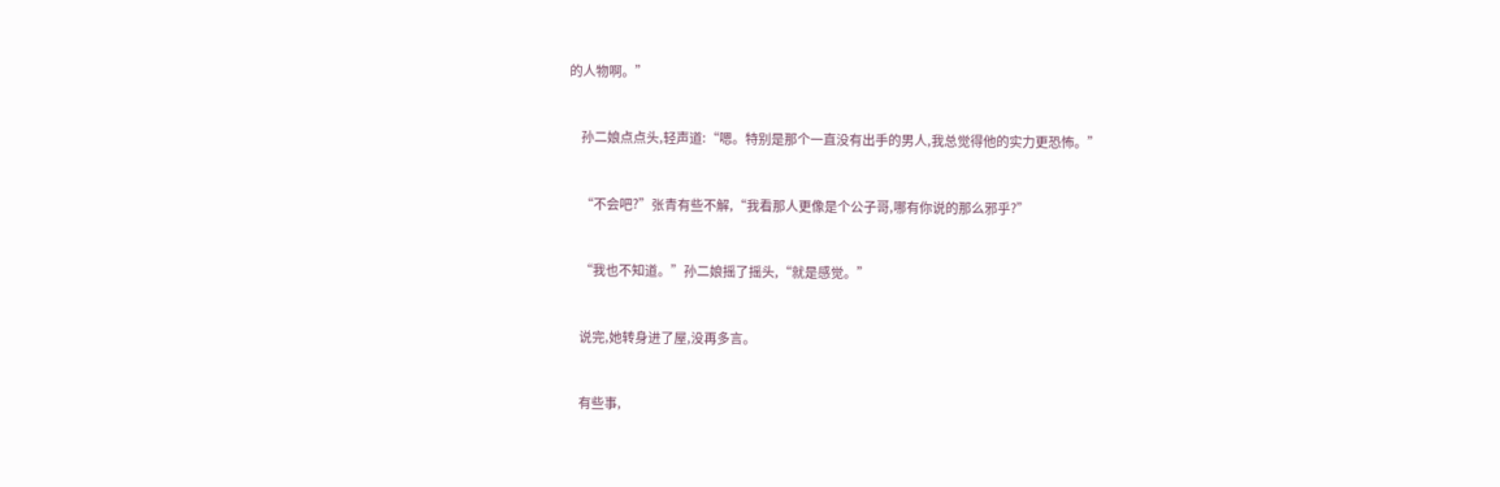的人物啊。”


    孙二娘点点头,轻声道:“嗯。特别是那个一直没有出手的男人,我总觉得他的实力更恐怖。”


    “不会吧?”张青有些不解,“我看那人更像是个公子哥,哪有你说的那么邪乎?”


    “我也不知道。”孙二娘摇了摇头,“就是感觉。”


    说完,她转身进了屋,没再多言。


    有些事,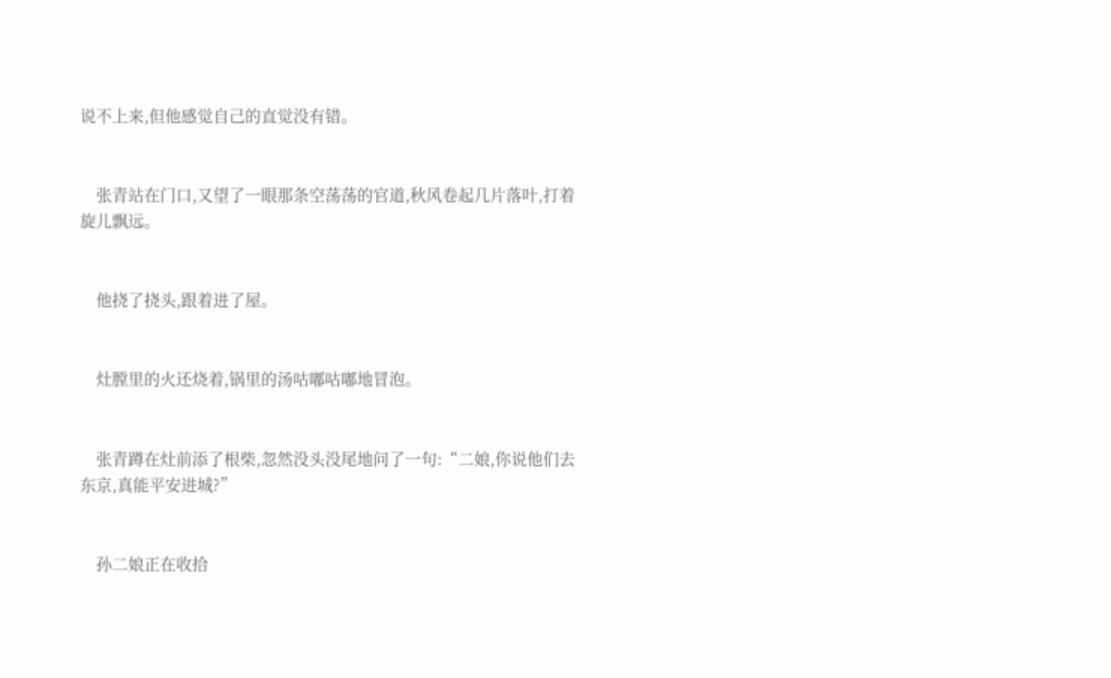说不上来,但他感觉自己的直觉没有错。


    张青站在门口,又望了一眼那条空荡荡的官道,秋风卷起几片落叶,打着旋儿飘远。


    他挠了挠头,跟着进了屋。


    灶膛里的火还烧着,锅里的汤咕嘟咕嘟地冒泡。


    张青蹲在灶前添了根柴,忽然没头没尾地问了一句:“二娘,你说他们去东京,真能平安进城?”


    孙二娘正在收拾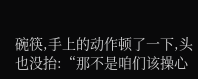碗筷,手上的动作顿了一下,头也没抬:“那不是咱们该操心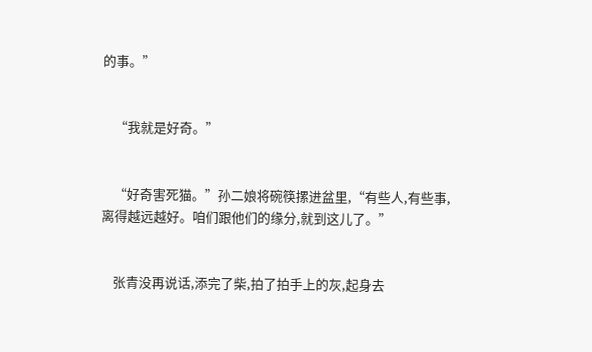的事。”


    “我就是好奇。”


    “好奇害死猫。”孙二娘将碗筷摞进盆里,“有些人,有些事,离得越远越好。咱们跟他们的缘分,就到这儿了。”


    张青没再说话,添完了柴,拍了拍手上的灰,起身去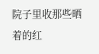院子里收那些晒着的红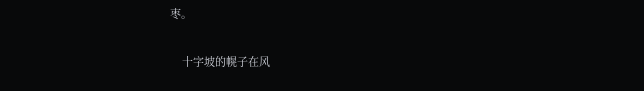枣。


    十字坡的幌子在风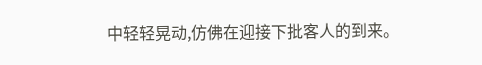中轻轻晃动,仿佛在迎接下批客人的到来。